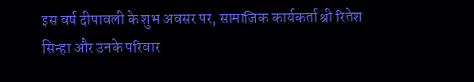इस वर्ष दीपावली के शुभ अवसर पर, सामाजिक कार्यकर्ता श्री रितेश सिन्हा और उनके परिवार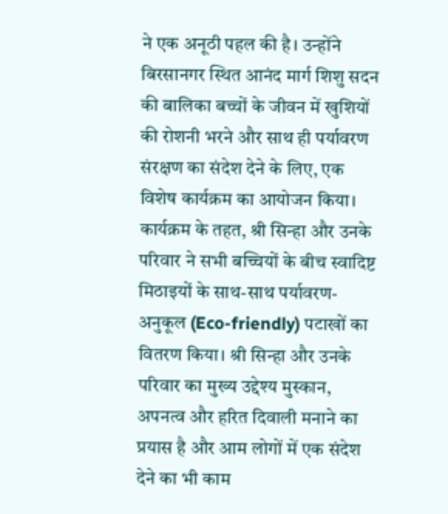ने एक अनूठी पहल की है। उन्होंने बिरसानगर स्थित आनंद मार्ग शिशु सदन की बालिका बच्चों के जीवन में खुशियों की रोशनी भरने और साथ ही पर्यावरण संरक्षण का संदेश देने के लिए, एक विशेष कार्यक्रम का आयोजन किया।
कार्यक्रम के तहत, श्री सिन्हा और उनके परिवार ने सभी बच्चियों के बीच स्वादिष्ट मिठाइयों के साथ-साथ पर्यावरण-अनुकूल (Eco-friendly) पटाखों का वितरण किया। श्री सिन्हा और उनके परिवार का मुख्य उद्देश्य मुस्कान, अपनत्व और हरित दिवाली मनाने का प्रयास है और आम लोगों में एक संदेश देने का भी काम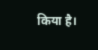किया है।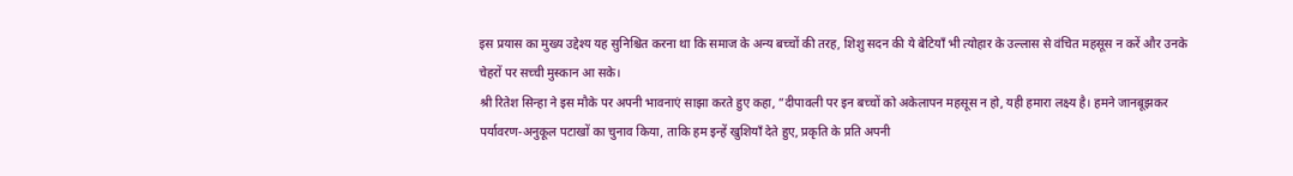इस प्रयास का मुख्य उद्देश्य यह सुनिश्चित करना था कि समाज के अन्य बच्चों की तरह, शिशु सदन की ये बेटियाँ भी त्योहार के उल्लास से वंचित महसूस न करें और उनके चेहरों पर सच्ची मुस्कान आ सके।
श्री रितेश सिन्हा ने इस मौके पर अपनी भावनाएं साझा करते हुए कहा, “दीपावली पर इन बच्चों को अकेलापन महसूस न हो, यही हमारा लक्ष्य है। हमने जानबूझकर पर्यावरण-अनुकूल पटाखों का चुनाव किया, ताकि हम इन्हें खुशियाँ देते हुए, प्रकृति के प्रति अपनी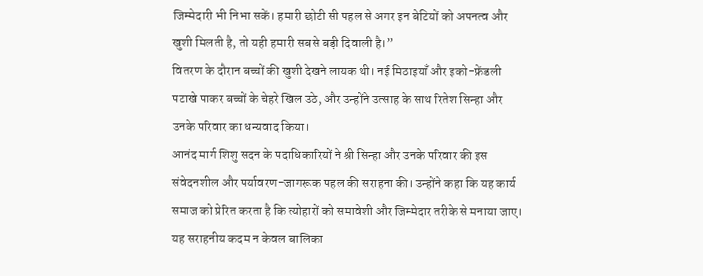जिम्मेदारी भी निभा सकें। हमारी छोटी सी पहल से अगर इन बेटियों को अपनत्व और खुशी मिलती है, तो यही हमारी सबसे बड़ी दिवाली है।”
वितरण के दौरान बच्चों की खुशी देखने लायक थी। नई मिठाइयाँ और इको-फ्रेंडली पटाखे पाकर बच्चों के चेहरे खिल उठे, और उन्होंने उत्साह के साथ रितेश सिन्हा और उनके परिवार का धन्यवाद किया।
आनंद मार्ग शिशु सदन के पदाधिकारियों ने श्री सिन्हा और उनके परिवार की इस संवेदनशील और पर्यावरण-जागरूक पहल की सराहना की। उन्होंने कहा कि यह कार्य समाज को प्रेरित करता है कि त्योहारों को समावेशी और जिम्मेदार तरीके से मनाया जाए।
यह सराहनीय कदम न केवल बालिका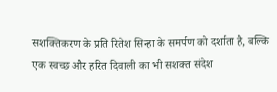सशक्तिकरण के प्रति रितेश सिन्हा के समर्पण को दर्शाता है, बल्कि एक स्वच्छ और हरित दिवाली का भी सशक्त संदेश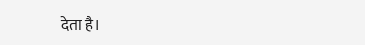देता है।